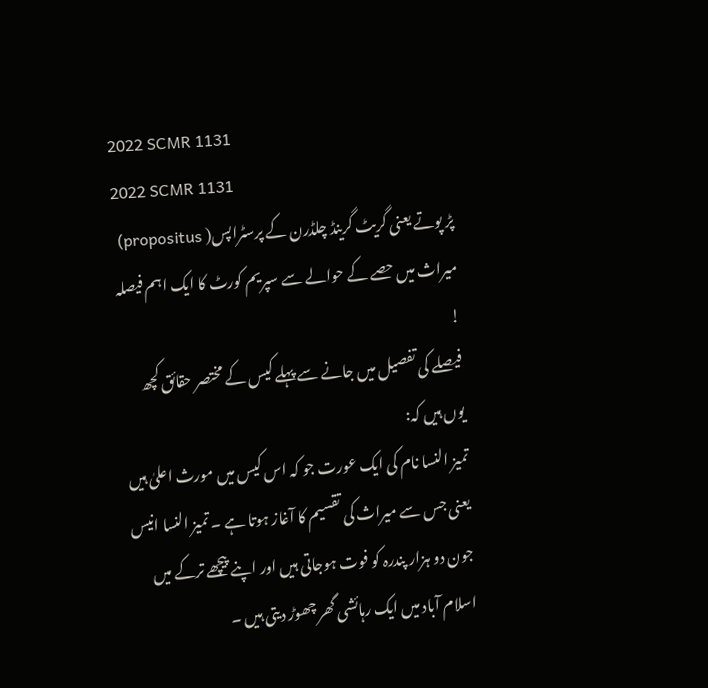2022 SCMR 1131
2022 SCMR 1131
پڑ پوتے یعنی گریٹ گرینڈ چلڈرن کے پرسٹراپس( propositus) میراث میں حصے کے حوالے سے سپریم کورٹ کا ایک اہم فیصلہ !
فیصلے کی تفصیل میں جانے سے پہلے کیس کے مختصر حقائق کچھ یوں ہیں کہ:
تمیز النسا نام کی ایک عورت جو کہ اس کیس میں مورث اعلیٰ ہیں یعنی جس سے میراث کی تقسیم کا آغاز ہوتا ہے ۔ تمیز النسا انیس جون دو ہزار پندرہ کو فوت ہوجاتی ہیں اور اپنے پیچھے ترکے میں اسلام آباد میں ایک رہائشی گھر چھوڑ دیتی ہیں ۔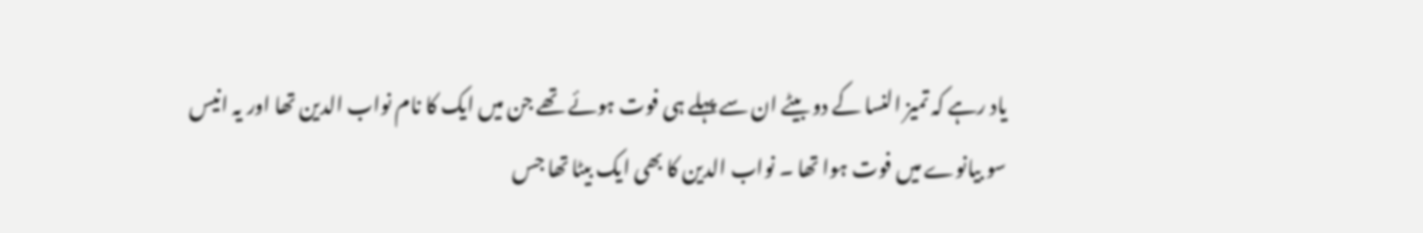یاد رہے کہ تمیز النسا کے دو بیٹے ان سے پہلے ہی فوت ہوئے تھے جن میں ایک کا نام نواب الدین تھا اور یہ انیس سو بیانوے میں فوت ہوا تھا ۔ نواب الدین کا بھی ایک بیٹا تھا جس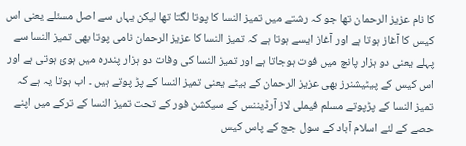کا نام عزیز الرحمان تھا جو کہ رشتے میں تمیز النسا کا پوتا لگتا تھا لیکن یہاں سے اصل مسئلے یعنی اس کیس کا آغاز ہوتا ہے اور آغاز ایسے ہوتا ہے کہ تمیز النسا کا عزیز الرحمان نامی پوتا بھی تمیز النسا سے پہلے یعنی دو ہزار پانچ میں فوت ہوجاتا ہے اور تمیز النسا کی وفات دو ہزار پندرہ میں ہوئ ہوتی ہے اور اس کیس کے پیٹیشنرز بھی عزیز الرحمان کے بیٹے یعنی تمیز النسا کے پڑ پوتے ہیں ۔ اب ہوتا یہ ہے کہ تمیز النسا کے پڑپوتے مسلم فیملی لاز آرڈیننس کے سیکشن فور کے تحت تمیز النسا کے ترکے میں اپنے حصے کے لئے اسلام آباد کے سول جج کے پاس کیس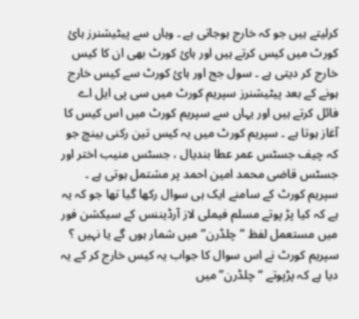کرلیتے ہیں جو کہ خارج ہوجاتی ہے ۔ وہاں سے پیٹیشنرز ہائ کورٹ میں کیس کرتے ہیں اور ہائ کورٹ بھی ان کا کیس خارج کر دیتی ہے ۔ سول جج اور ہائ کورٹ سے کیس خارج ہونے کے بعد پیٹیشنرز سپریم کورٹ میں سی پی ایل اے فائل کرتے ہیں اور یہاں سے سپریم کورٹ میں اس کیس کا آغاز ہوتا ہے ۔ سپریم کورٹ میں یہ کیس تین رکنی بینچ جو کہ چیف جسٹس عمر عطا بندیال ، جسٹس منیب اختر اور جسٹس قاضی محمد امین احمد پر مشتمل ہوتی ہے ۔
سپریم کورٹ کے سامنے ایک ہی سوال رکھا گیا تھا جو کہ یہ ہے کہ کیا پڑ پوتے مسلم فیملی لاز آرڈیننس کے سیکشن فور میں مستعمل لفظ ” چلڈرن” میں شمار ہوں گے یا نہیں ؟
سپریم کورٹ نے اس سوال کا جواب یہ کیس خارج کر کے یہ دیا ہے کہ پڑپوتے “چلڈرن” میں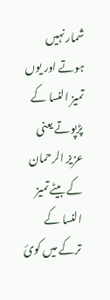شمار نہیں ہوتے اور یوں تمیز النسا کے پڑپوتے یعنی عزیز الرحمان کے بیٹے تمیز النسا کے ترکے میں کوئ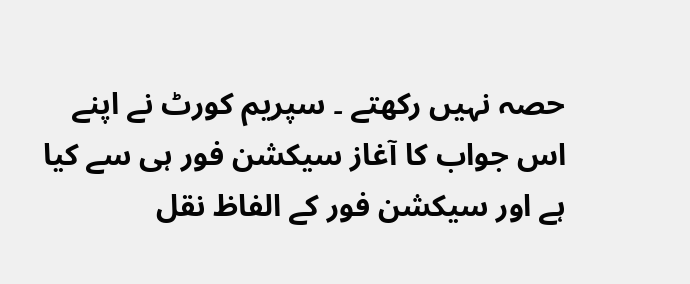حصہ نہیں رکھتے ۔ سپریم کورٹ نے اپنے اس جواب کا آغاز سیکشن فور ہی سے کیا ہے اور سیکشن فور کے الفاظ نقل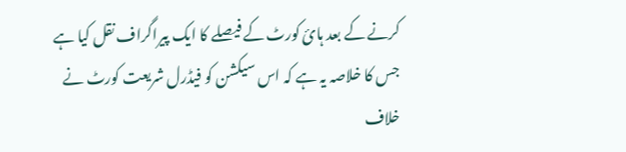کرنے کے بعد ہائ کورٹ کے فیصلے کا ایک پیراگراف نقل کیا ہے جس کا خلاصہ یہ ہے کہ اس سیکشن کو فیڈرل شریعت کورٹ نے خلاف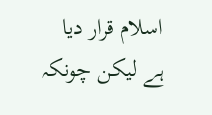اسلام قرار دیا ہے لیکن چونکہ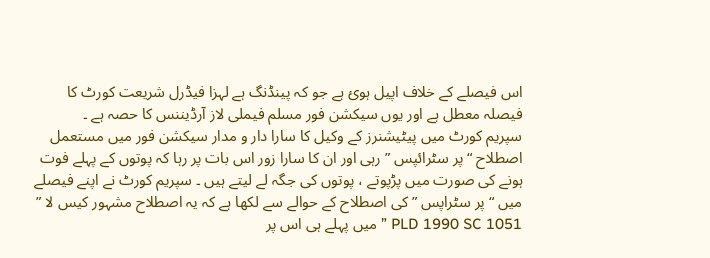اس فیصلے کے خلاف اپیل ہوئ ہے جو کہ پینڈنگ ہے لہزا فیڈرل شریعت کورٹ کا فیصلہ معطل ہے اور یوں سیکشن فور مسلم فیملی لاز آرڈیننس کا حصہ ہے ۔
سپریم کورٹ میں پیٹیشنرز کے وکیل کا سارا دار و مدار سیکشن فور میں مستعمل اصطلاح “پر سٹرائپس ” رہی اور ان کا سارا زور اس بات پر رہا کہ پوتوں کے پہلے فوت ہونے کی صورت میں پڑپوتے ، پوتوں کی جگہ لے لیتے ہیں ۔ سپریم کورٹ نے اپنے فیصلے میں “پر سٹراپس ” کی اصطلاح کے حوالے سے لکھا ہے کہ یہ اصطلاح مشہور کیس لا ” PLD 1990 SC 1051 ” میں پہلے ہی اس پر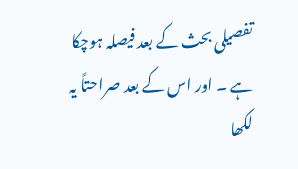تفصیلی بحث کے بعد فیصلہ ہوچکا ہے ۔ اور اس کے بعد صراحتاً یہ لکھا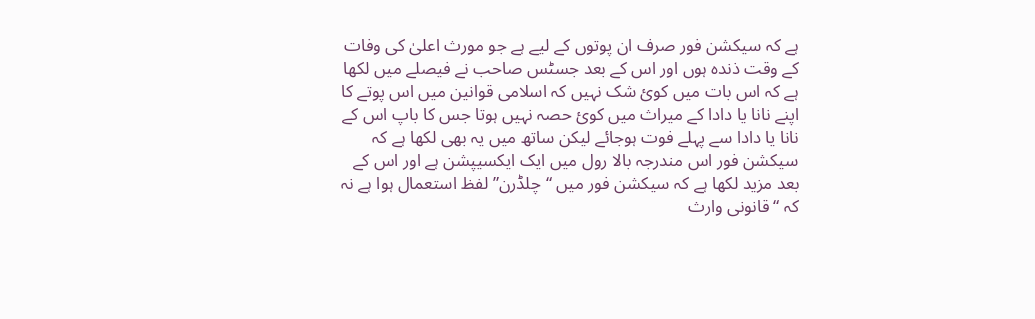ہے کہ سیکشن فور صرف ان پوتوں کے لیے ہے جو مورث اعلیٰ کی وفات کے وقت ذندہ ہوں اور اس کے بعد جسٹس صاحب نے فیصلے میں لکھا ہے کہ اس بات میں کوئ شک نہیں کہ اسلامی قوانین میں اس پوتے کا اپنے نانا یا دادا کے میراث میں کوئ حصہ نہیں ہوتا جس کا باپ اس کے نانا یا دادا سے پہلے فوت ہوجائے لیکن ساتھ میں یہ بھی لکھا ہے کہ سیکشن فور اس مندرجہ بالا رول میں ایک ایکسیپشن ہے اور اس کے بعد مزید لکھا ہے کہ سیکشن فور میں “چلڈرن” لفظ استعمال ہوا ہے نہ کہ “قانونی وارث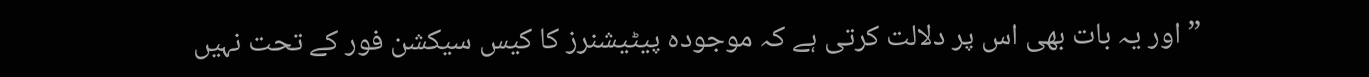” اور یہ بات بھی اس پر دلالت کرتی ہے کہ موجودہ پیٹیشنرز کا کیس سیکشن فور کے تحت نہیں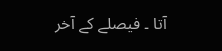آتا ۔ فیصلے کے آخر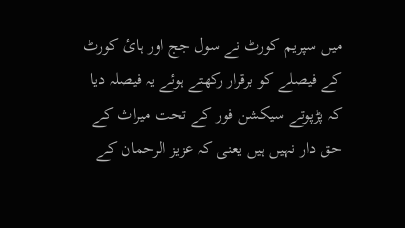میں سپریم کورٹ نے سول جج اور ہائ کورٹ کے فیصلے کو برقرار رکھتے ہوئے یہ فیصلہ دیا کہ پڑپوتے سیکشن فور کے تحت میراث کے حق دار نہیں ہیں یعنی کہ عزیز الرحمان کے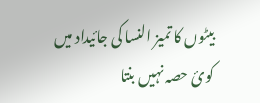بیٹوں کا تمیز النسا کی جائیداد میں کوئ حصہ نہیں بنتا